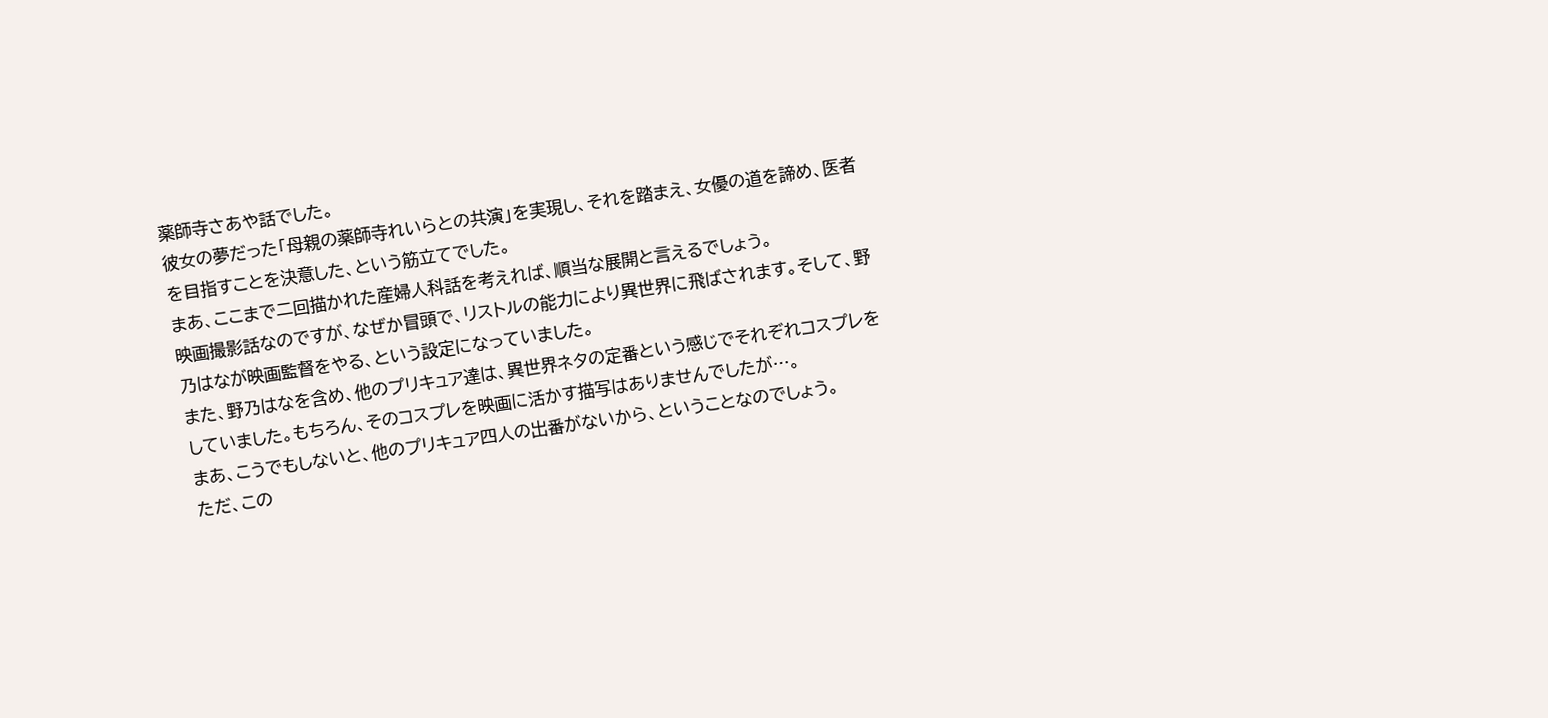薬師寺さあや話でした。
彼女の夢だった「母親の薬師寺れいらとの共演」を実現し、それを踏まえ、女優の道を諦め、医者を目指すことを決意した、という筋立てでした。
まあ、ここまで二回描かれた産婦人科話を考えれば、順当な展開と言えるでしょう。
映画撮影話なのですが、なぜか冒頭で、リストルの能力により異世界に飛ばされます。そして、野乃はなが映画監督をやる、という設定になっていました。
また、野乃はなを含め、他のプリキュア達は、異世界ネタの定番という感じでそれぞれコスプレをしていました。もちろん、そのコスプレを映画に活かす描写はありませんでしたが…。
まあ、こうでもしないと、他のプリキュア四人の出番がないから、ということなのでしょう。
ただ、この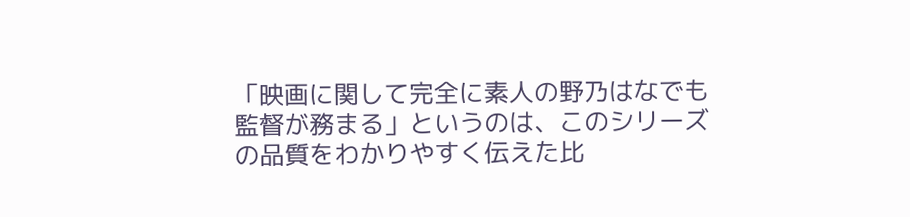「映画に関して完全に素人の野乃はなでも監督が務まる」というのは、このシリーズの品質をわかりやすく伝えた比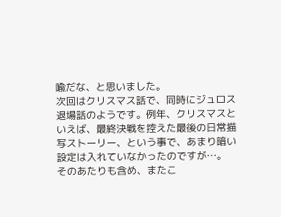喩だな、と思いました。
次回はクリスマス話で、同時にジュロス退場話のようです。例年、クリスマスといえば、最終決戦を控えた最後の日常描写ストーリー、という事で、あまり暗い設定は入れていなかったのですが…。
そのあたりも含め、またこ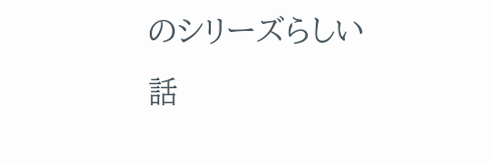のシリーズらしい話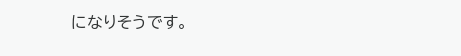になりそうです。